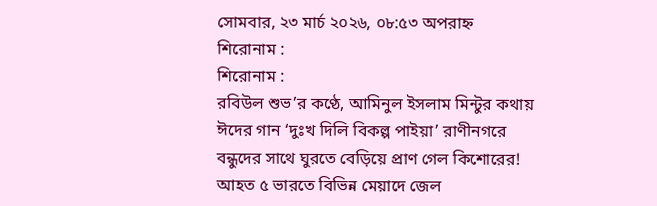সোমবার, ২৩ মার্চ ২০২৬, ০৮:৫৩ অপরাহ্ন
শিরোনাম :
শিরোনাম :
রবিউল শুভ’র কণ্ঠে, আমিনুল ইসলাম মিন্টুর কথায় ঈদের গান ‘দুঃখ দিলি বিকল্প পাইয়া’ রাণীনগরে বন্ধুদের সাথে ঘুরতে বেড়িয়ে প্রাণ গেল কিশোরের! আহত ৫ ভারতে বিভিন্ন মেয়াদে জেল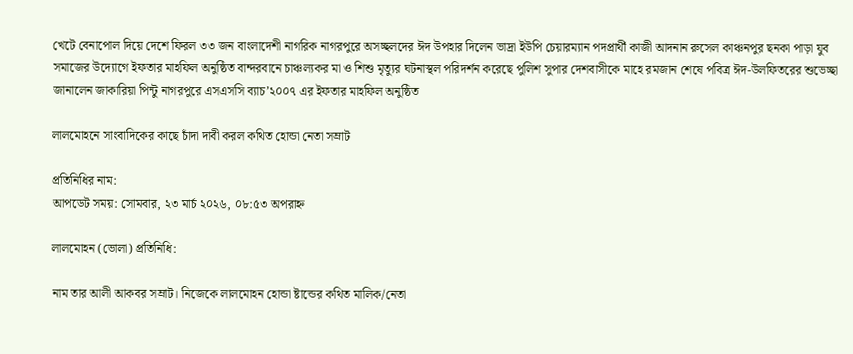খেটে বেনাপোল দিয়ে দেশে ফিরল ৩৩ জন বাংলাদেশী নাগরিক নাগরপুরে অসচ্ছলদের ঈদ উপহার দিলেন ভাদ্রা ইউপি চেয়ারম্যান পদপ্রার্থী কাজী আদনান রুসেল কাঞ্চনপুর ছনকা পাড়া যুব সমাজের উদ্যোগে ইফতার মাহফিল অনুষ্ঠিত বান্দরবানে চাঞ্চল্যকর মা ও শিশু মৃত্যুর ঘটনাস্থল পরিদর্শন করেছে পুলিশ সুপার দেশবাসীকে মাহে রমজান শেষে পবিত্র ঈদ-উলফিতরের শুভেচ্ছা জানালেন জাকারিয়া পিন্টু নাগরপুরে এসএসসি ব্যাচ’২০০৭ এর ইফতার মাহফিল অনুষ্ঠিত

লালমোহনে সাংবাদিকের কাছে চাঁদা দাবী করল কথিত হোন্ডা নেতা সম্রাট

প্রতিনিধির নাম:
আপডেট সময়: সোমবার, ২৩ মার্চ ২০২৬, ০৮:৫৩ অপরাহ্ন

লালমোহন (ভোলা) প্রতিনিধি:

নাম তার আলী আকবর সম্রাট। নিজেকে লালমোহন হোন্ডা ষ্টান্ডের কথিত মালিক/নেতা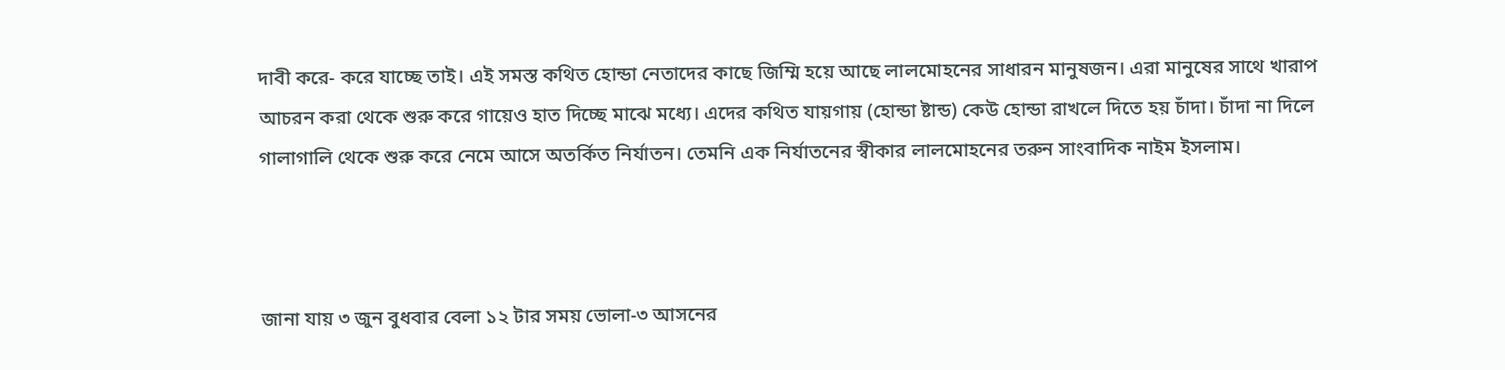দাবী করে- করে যাচ্ছে তাই। এই সমস্ত কথিত হোন্ডা নেতাদের কাছে জিম্মি হয়ে আছে লালমোহনের সাধারন মানুষজন। এরা মানুষের সাথে খারাপ আচরন করা থেকে শুরু করে গায়েও হাত দিচ্ছে মাঝে মধ্যে। এদের কথিত যায়গায় (হোন্ডা ষ্টান্ড) কেউ হোন্ডা রাখলে দিতে হয় চাঁদা। চাঁদা না দিলে গালাগালি থেকে শুরু করে নেমে আসে অতর্কিত নির্যাতন। তেমনি এক নির্যাতনের স্বীকার লালমোহনের তরুন সাংবাদিক নাইম ইসলাম।



জানা যায় ৩ জুন বুধবার বেলা ১২ টার সময় ভোলা-৩ আসনের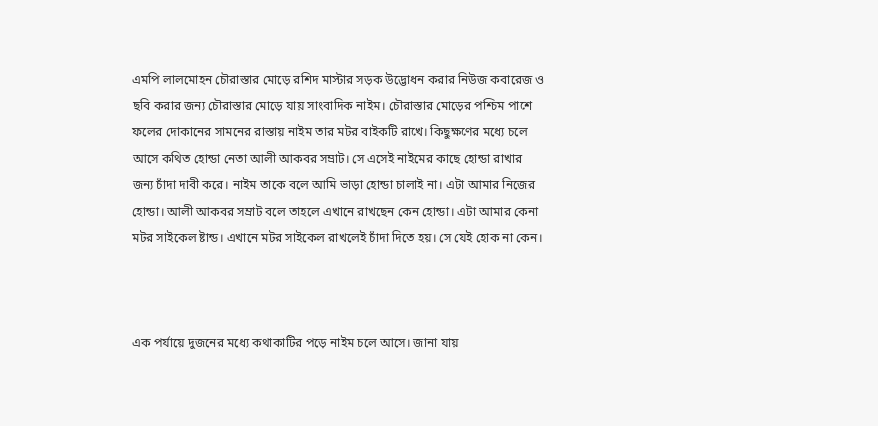এমপি লালমোহন চৌরাস্তার মোড়ে রশিদ মাস্টার সড়ক উদ্ভোধন করার নিউজ কবারেজ ও ছবি করার জন্য চৌরাস্তার মোড়ে যায় সাংবাদিক নাইম। চৌরাস্তার মোড়ের পশ্চিম পাশে ফলের দোকানের সামনের রাস্তায় নাইম তার মটর বাইকটি রাখে। কিছুক্ষণের মধ্যে চলে আসে কথিত হোন্ডা নেতা আলী আকবর সম্রাট। সে এসেই নাইমের কাছে হোন্ডা রাখার জন্য চাঁদা দাবী করে। নাইম তাকে বলে আমি ভাড়া হোন্ডা চালাই না। এটা আমার নিজের হোন্ডা। আলী আকবর সম্রাট বলে তাহলে এখানে রাখছেন কেন হোন্ডা। এটা আমার কেনা মটর সাইকেল ষ্টান্ড। এখানে মটর সাইকেল রাখলেই চাঁদা দিতে হয়। সে যেই হোক না কেন।



এক পর্যায়ে দুজনের মধ্যে কথাকাটির পড়ে নাইম চলে আসে। জানা যায়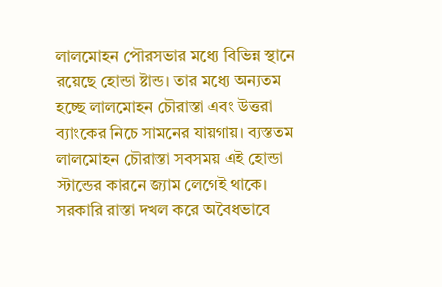লালমোহন পৌরসভার মধ্যে বিভিন্ন স্থানে রয়েছে হোন্ডা ষ্টান্ড। তার মধ্যে অন্যতম হচ্ছে লালমোহন চৌরাস্তা এবং উত্তরা ব্যাংকের নিচে সামনের যায়গায়। ব্যস্ততম লালমোহন চৌরাস্তা সবসময় এই হোন্ডা স্টান্ডের কারনে জ্যাম লেগেই থাকে। সরকারি রাস্তা দখল করে অবৈধভাবে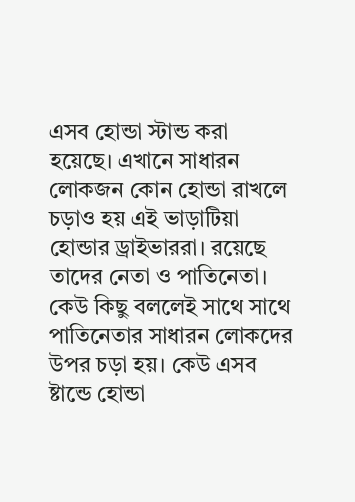এসব হোন্ডা স্টান্ড করা হয়েছে। এখানে সাধারন লোকজন কোন হোন্ডা রাখলে চড়াও হয় এই ভাড়াটিয়া হোন্ডার ড্রাইভাররা। রয়েছে তাদের নেতা ও পাতিনেতা। কেউ কিছু বললেই সাথে সাথে পাতিনেতার সাধারন লোকদের উপর চড়া হয়। কেউ এসব ষ্টান্ডে হোন্ডা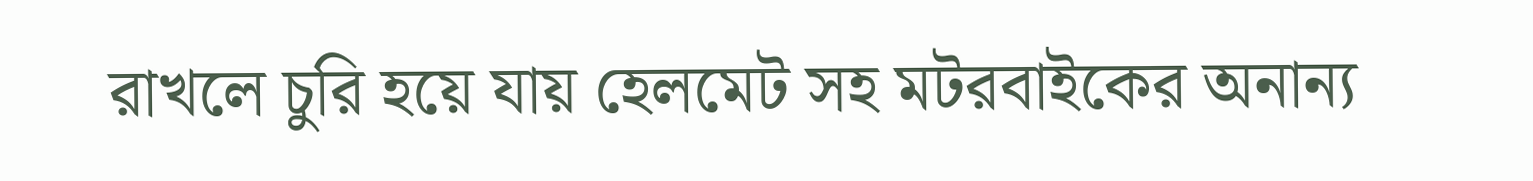রাখলে চুরি হয়ে যায় হেলমেট সহ মটরবাইকের অনান্য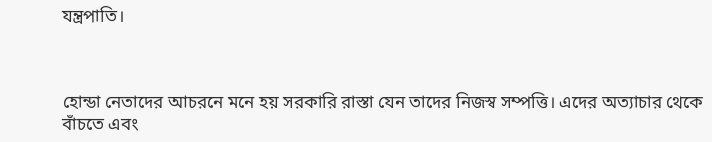যন্ত্রপাতি।



হোন্ডা নেতাদের আচরনে মনে হয় সরকারি রাস্তা যেন তাদের নিজস্ব সম্পত্তি। এদের অত্যাচার থেকে বাঁচতে এবং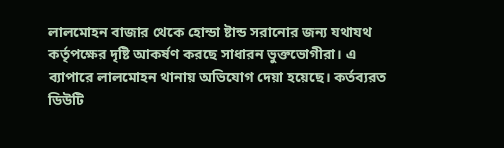লালমোহন বাজার থেকে হোন্ডা ষ্টান্ড সরানোর জন্য যথাযথ কর্তৃপক্ষের দৃষ্টি আকর্ষণ করছে সাধারন ভুক্তভোগীরা। এ ব্যাপারে লালমোহন থানায় অভিযোগ দেয়া হয়েছে। কর্তব্যরত ডিউটি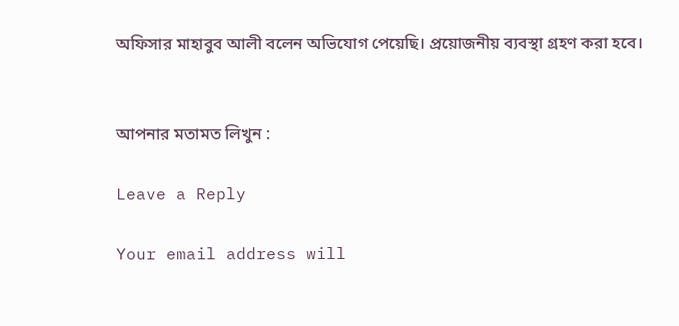অফিসার মাহাবুব আলী বলেন অভিযোগ পেয়েছি। প্রয়োজনীয় ব্যবস্থা গ্রহণ করা হবে।


আপনার মতামত লিখুন :

Leave a Reply

Your email address will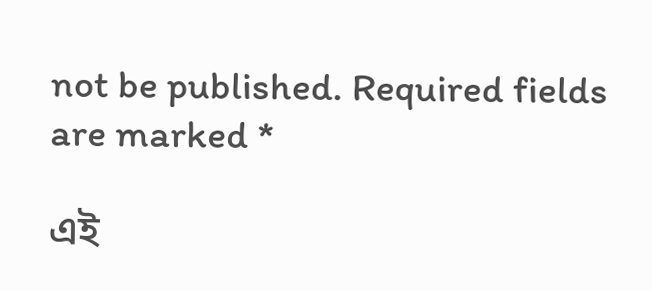not be published. Required fields are marked *

এই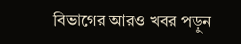বিভাগের আরও খবর পড়ুন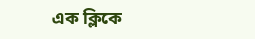এক ক্লিকে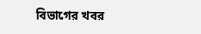বিভাগের খবর